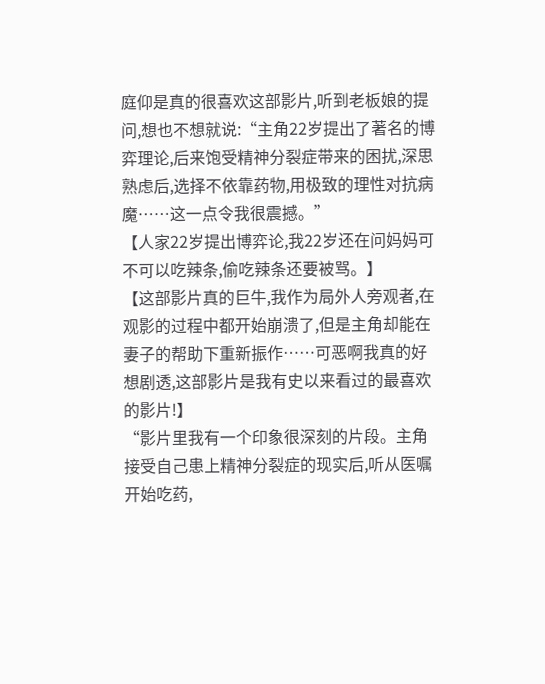庭仰是真的很喜欢这部影片,听到老板娘的提问,想也不想就说:“主角22岁提出了著名的博弈理论,后来饱受精神分裂症带来的困扰,深思熟虑后,选择不依靠药物,用极致的理性对抗病魔……这一点令我很震撼。”
【人家22岁提出博弈论,我22岁还在问妈妈可不可以吃辣条,偷吃辣条还要被骂。】
【这部影片真的巨牛,我作为局外人旁观者,在观影的过程中都开始崩溃了,但是主角却能在妻子的帮助下重新振作……可恶啊我真的好想剧透,这部影片是我有史以来看过的最喜欢的影片!】
“影片里我有一个印象很深刻的片段。主角接受自己患上精神分裂症的现实后,听从医嘱开始吃药,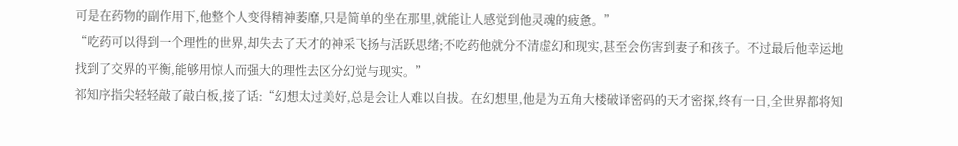可是在药物的副作用下,他整个人变得精神萎靡,只是简单的坐在那里,就能让人感觉到他灵魂的疲惫。”
“吃药可以得到一个理性的世界,却失去了天才的神采飞扬与活跃思绪;不吃药他就分不清虚幻和现实,甚至会伤害到妻子和孩子。不过最后他幸运地找到了交界的平衡,能够用惊人而强大的理性去区分幻觉与现实。”
祁知序指尖轻轻敲了敲白板,接了话:“幻想太过美好,总是会让人难以自拔。在幻想里,他是为五角大楼破译密码的天才密探,终有一日,全世界都将知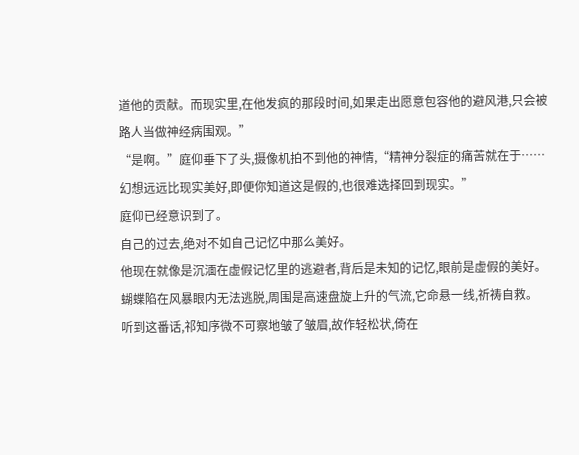道他的贡献。而现实里,在他发疯的那段时间,如果走出愿意包容他的避风港,只会被路人当做神经病围观。”
“是啊。”庭仰垂下了头,摄像机拍不到他的神情,“精神分裂症的痛苦就在于……幻想远远比现实美好,即便你知道这是假的,也很难选择回到现实。”
庭仰已经意识到了。
自己的过去,绝对不如自己记忆中那么美好。
他现在就像是沉湎在虚假记忆里的逃避者,背后是未知的记忆,眼前是虚假的美好。
蝴蝶陷在风暴眼内无法逃脱,周围是高速盘旋上升的气流,它命悬一线,祈祷自救。
听到这番话,祁知序微不可察地皱了皱眉,故作轻松状,倚在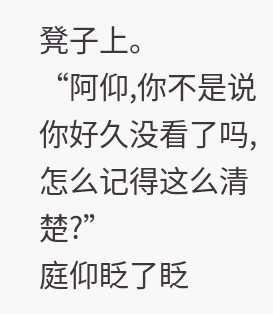凳子上。
“阿仰,你不是说你好久没看了吗,怎么记得这么清楚?”
庭仰眨了眨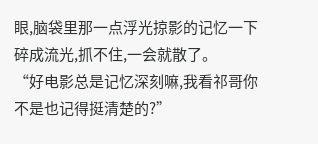眼,脑袋里那一点浮光掠影的记忆一下碎成流光,抓不住,一会就散了。
“好电影总是记忆深刻嘛,我看祁哥你不是也记得挺清楚的?”